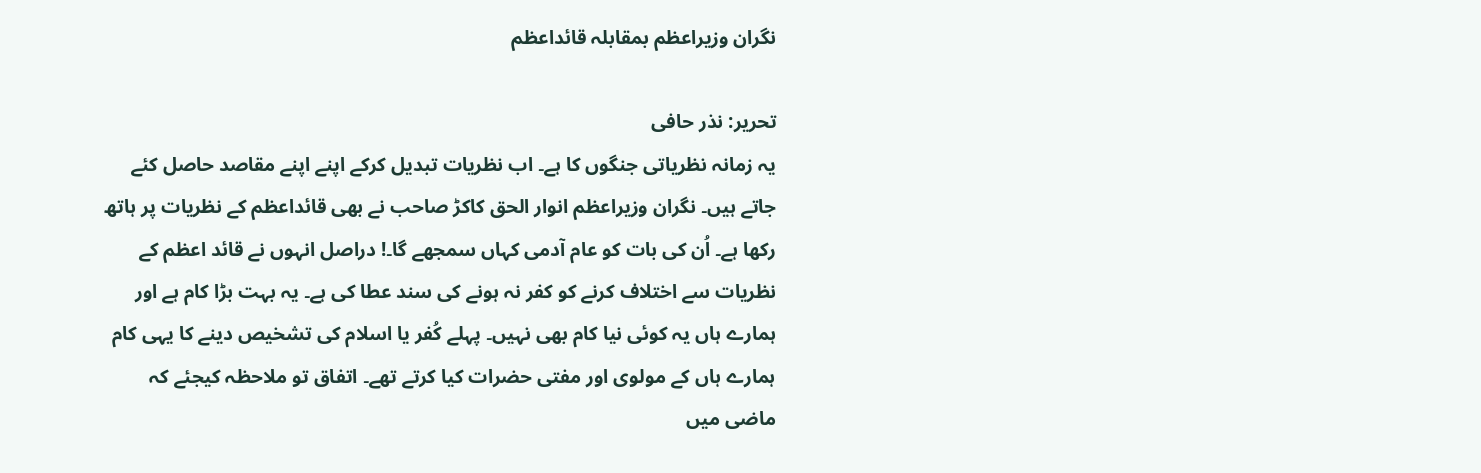نگران وزیراعظم بمقابلہ قائداعظم

تحریر: نذر حافی
یہ زمانہ نظریاتی جنگوں کا ہے۔ اب نظریات تبدیل کرکے اپنے اپنے مقاصد حاصل کئے جاتے ہیں۔ نگران وزیراعظم انوار الحق کاکڑ صاحب نے بھی قائداعظم کے نظریات پر ہاتھ رکھا ہے۔ اُن کی بات کو عام آدمی کہاں سمجھے گا۔! دراصل انہوں نے قائد اعظم کے نظریات سے اختلاف کرنے کو کفر نہ ہونے کی سند عطا کی ہے۔ یہ بہت بڑا کام ہے اور ہمارے ہاں یہ کوئی نیا کام بھی نہیں۔ پہلے کُفر یا اسلام کی تشخیص دینے کا یہی کام ہمارے ہاں کے مولوی اور مفتی حضرات کیا کرتے تھے۔ اتفاق تو ملاحظہ کیجئے کہ ماضی میں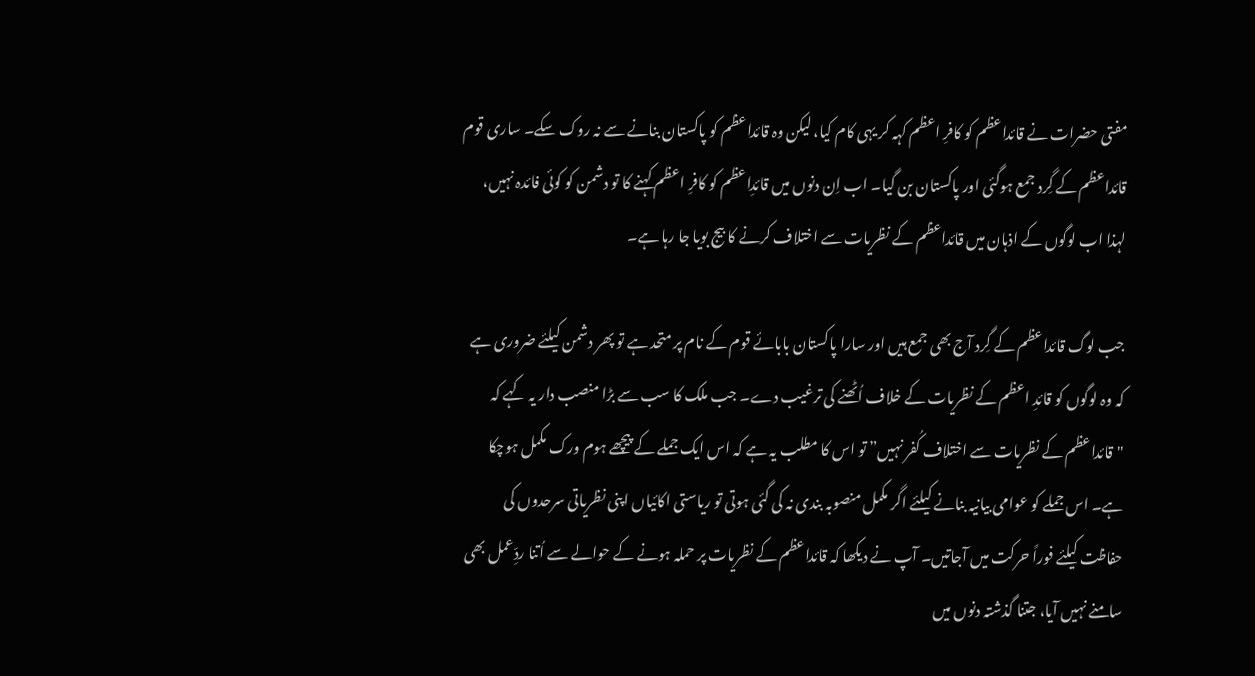مفتی حضرات نے قائداعظم کو کافرِ اعظم کہہ کر یہی کام کیا، لیکن وہ قائداعظم کو پاکستان بنانے سے نہ روک سکے۔ ساری قوم قائداعظم کے گِرد جمع ہوگئی اور پاکستان بن گیا۔ اب اِن دنوں میں قائدِاعظم کو کافرِ اعظم کہنے کا تو دشمن کو کوئی فائدہ نہیں، لہذا اب لوگوں کے اذہان میں قائداعظم کے نظریات سے اختلاف کرنے کا بیج بویا جا رہا ہے۔

جب لوگ قائداعظم کے گِرد آج بھی جمع ہیں اور سارا پاکستان بابائے قوم کے نام پر متحد ہے تو پھر دشمن کیلئے ضروری ہے کہ وہ لوگوں کو قائدِ اعظم کے نظریات کے خلاف اُٹھنے کی ترغیب دے۔ جب ملک کا سب سے بڑا منصب دار یہ کہے کہ "قائداعظم کے نظریات سے اختلاف کُفر نہیں” تو اس کا مطلب یہ ہے کہ اس ایک جملے کے پیچھے ہوم ورک مکمل ہوچکا ہے۔ اس جملے کو عوامی بیانیہ بنانے کیلئے اگر مکمل منصوبہ بندی نہ کی گئی ہوتی تو ریاستی اکائیاں اپنی نظریاتی سرحدوں کی حفاظت کیلئے فوراً حرکت میں آجاتیں۔ آپ نے دیکھا کہ قائداعظم کے نظریات پر حملہ ہونے کے حوالے سے اُتنا ردِّعمل بھی سامنے نہیں آیا، جتنا گذشتہ دنوں میں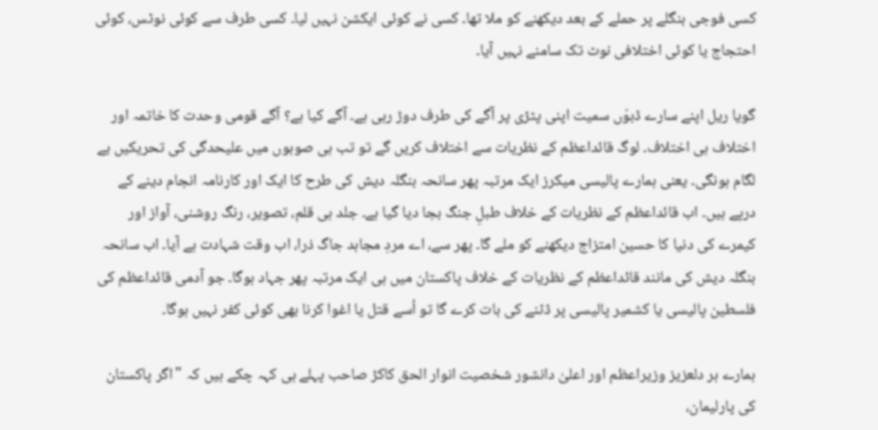کسی فوجی بنگلے پر حملے کے بعد دیکھنے کو ملا تھا۔ کسی نے کوئی ایکشن نہیں لیا۔ کسی طرف سے کوئی نوٹس، کوئی احتجاج یا کوئی اختلافی نوٹ تک سامنے نہیں آیا۔

گویا ریل اپنے سارے ڈبوّں سمیت اپنی پٹڑی پر آگے کی طرف دوڑ رہی ہے۔ آگے کیا ہے؟ آگے قومی وحدت کا خاتمہ اور اختلاف ہی اختلاف۔ لوگ قائداعظم کے نظریات سے اختلاف کریں گے تو تب ہی صوبوں میں علیحدگی کی تحریکیں بے لگام ہونگی۔ یعنی ہمارے پالیسی میکرز ایک مرتبہ پھر سانحہ بنگلہ دیش کی طرح کا ایک اور کارنامہ انجام دینے کے درپے ہیں۔ اب قائداعظم کے نظریات کے خلاف طبلِ جنگ بجا دیا گیا ہے۔ جلد ہی قلم، تصویر، رنگ روشنی، آواز اور کیمرے کی دنیا کا حسین امتزاج دیکھنے کو ملے گا۔ پھر سے، اے مردِ مجاہد جاگ ذرا، اب وقت شہادت ہے آیا۔ اب سانحہ بنگلہ دیش کی مانند قائداعظم کے نظریات کے خلاف پاکستان میں ہی ایک مرتبہ پھر جہاد ہوگا۔ جو آدمی قائداعظم کی فلسطین پالیسی یا کشمیر پالیسی پر ڈٹنے کی بات کرے گا تو اُسے قتل یا اغوا کرنا بھی کوئی کفر نہیں ہوگا۔

ہمارے ہر دلعزیز وزیراعظم اور اعلیٰ دانشور شخصیت انوار الحق کاکڑ صاحب پہلے ہی کہہ چکے ہیں کہ "اگر پاکستان کی پارلیمان،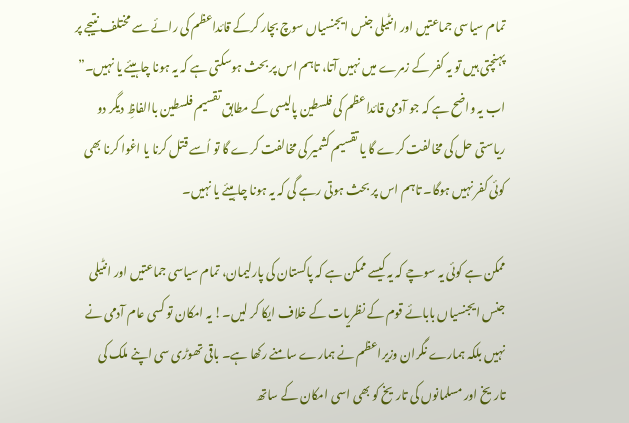تمام سیاسی جماعتیں اور انٹیلی جنس ایجنسیاں سوچ بچار کرکے قائداعظم کی رائے سے مختلف نتیجے پر پہنچتی ہیں تو یہ کفر کے زمرے میں نہیں آتا، تاہم اس پر بحث ہوسکتی ہے کہ یہ ہونا چاہیئے یا نہیں۔” اب یہ واضح ہے کہ جو آدمی قائداعظم کی فلسطین پالیسی کے مطابق تقسیم فلسطین باالفاظِ دیگر دو ریاستی حل کی مخالفت کرے گا یا تقسیم کشمیر کی مخالفت کرے گا تو اُسے قتل کرنا یا اغوا کرنا بھی کوئی کفر نہیں ہوگا۔ تاہم اس پر بحث ہوتی رہے گی کہ یہ ہونا چاہیئے یا نہیں۔

ممکن ہے کوئی یہ سوچے کہ یہ کیسے ممکن ہے کہ پاکستان کی پارلیمان، تمام سیاسی جماعتیں اور انٹیلی جنس ایجنسیاں بابائے قوم کے نظریات کے خلاف ایکا کر لیں۔! یہ امکان تو کسی عام آدمی نے نہیں بلکہ ہمارے نگران وزیراعظم نے ہمارے سامنے رکھا ہے۔ باقی تھوڑی سی اپنے ملک کی تاریخ اور مسلمانوں کی تاریخ کو بھی اسی امکان کے ساتھ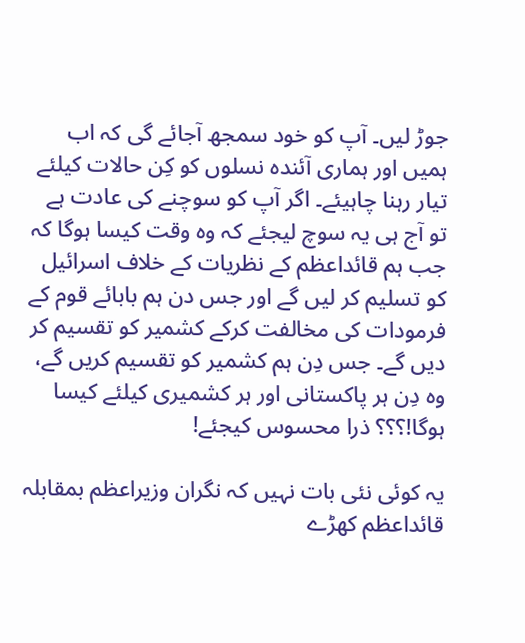جوڑ لیں۔ آپ کو خود سمجھ آجائے گی کہ اب ہمیں اور ہماری آئندہ نسلوں کو کِن حالات کیلئے تیار رہنا چاہیئے۔ اگر آپ کو سوچنے کی عادت ہے تو آج ہی یہ سوچ لیجئے کہ وہ وقت کیسا ہوگا کہ جب ہم قائداعظم کے نظریات کے خلاف اسرائیل کو تسلیم کر لیں گے اور جس دن ہم بابائے قوم کے فرمودات کی مخالفت کرکے کشمیر کو تقسیم کر دیں گے۔ جس دِن ہم کشمیر کو تقسیم کریں گے، وہ دِن ہر پاکستانی اور ہر کشمیری کیلئے کیسا ہوگا!؟؟؟ ذرا محسوس کیجئے!

یہ کوئی نئی بات نہیں کہ نگران وزیراعظم بمقابلہ قائداعظم کھڑے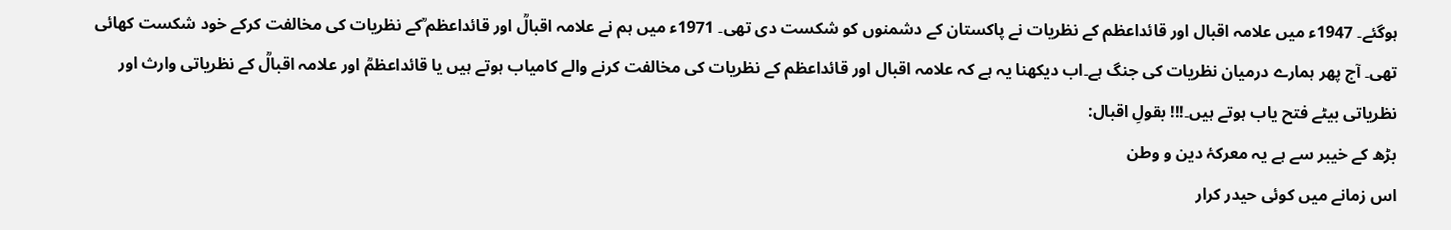ہوگئے۔ 1947ء میں علامہ اقبال اور قائداعظم کے نظریات نے پاکستان کے دشمنوں کو شکست دی تھی۔ 1971ء میں ہم نے علامہ اقبالؒ اور قائداعظم ؒکے نظریات کی مخالفت کرکے خود شکست کھائی تھی۔ آج پھر ہمارے درمیان نظریات کی جنگ ہے۔اب دیکھنا یہ ہے کہ علامہ اقبال اور قائداعظم کے نظریات کی مخالفت کرنے والے کامیاب ہوتے ہیں یا قائداعظمؒ اور علامہ اقبالؒ کے نظریاتی وارث اور نظریاتی بیٹے فتح یاب ہوتے ہیں۔!!! بقولِ اقبال:
بڑھ کے خیبر سے ہے یہ معرکۂ دین و وطن
اس زمانے میں کوئی حیدر کرار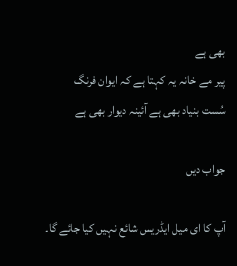بھی ہے
پیر مے خانہ یہ کہتا ہے کہ ایوان فرنگ
سُست بنیاد بھی ہے آئینہ دیوار بھی ہے

جواب دیں

آپ کا ای میل ایڈریس شائع نہیں کیا جائے گا۔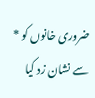ضروری خانوں کو * سے نشان زد کیا